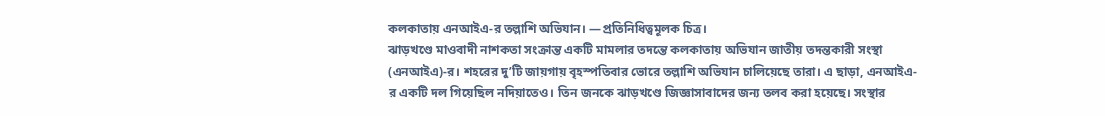কলকাতায় এনআইএ-র তল্লাশি অভিযান। —প্রতিনিধিত্বমূলক চিত্র।
ঝাড়খণ্ডে মাওবাদী নাশকতা সংক্রান্ত একটি মামলার তদন্তে কলকাতায় অভিযান জাতীয় তদন্তকারী সংস্থা (এনআইএ)-র। শহরের দু’টি জায়গায় বৃহস্পতিবার ভোরে তল্লাশি অভিযান চালিয়েছে তারা। এ ছাড়া, এনআইএ-র একটি দল গিয়েছিল নদিয়াতেও। তিন জনকে ঝাড়খণ্ডে জিজ্ঞাসাবাদের জন্য তলব করা হয়েছে। সংস্থার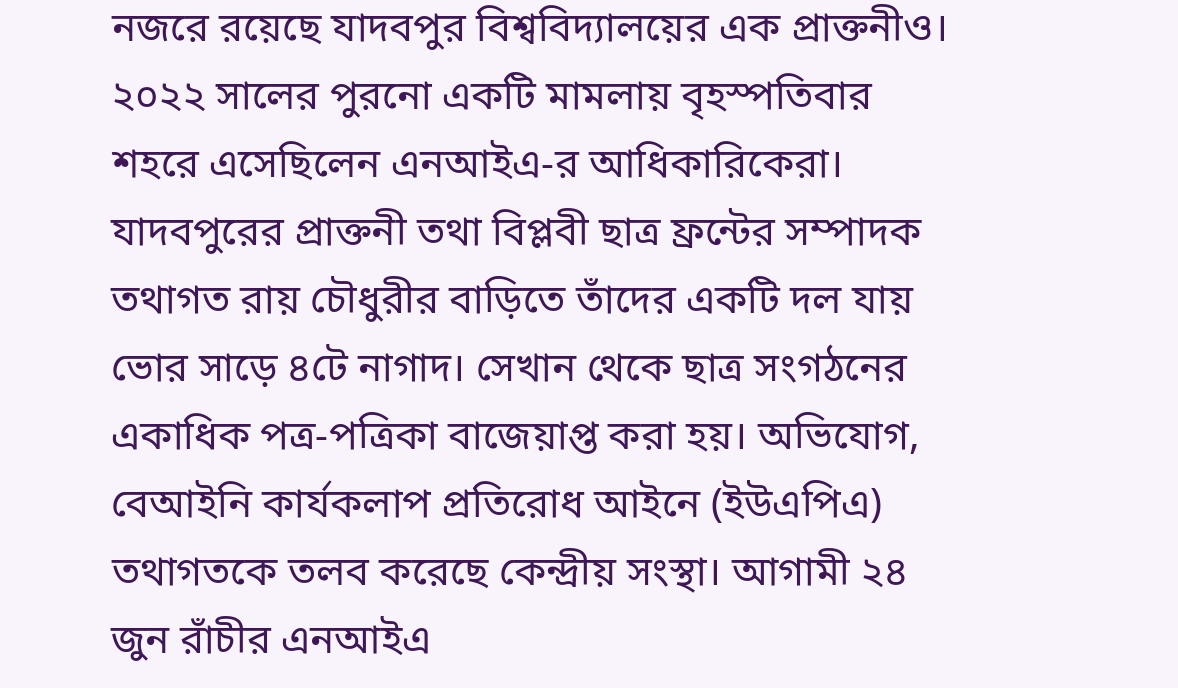নজরে রয়েছে যাদবপুর বিশ্ববিদ্যালয়ের এক প্রাক্তনীও।
২০২২ সালের পুরনো একটি মামলায় বৃহস্পতিবার শহরে এসেছিলেন এনআইএ-র আধিকারিকেরা। যাদবপুরের প্রাক্তনী তথা বিপ্লবী ছাত্র ফ্রন্টের সম্পাদক তথাগত রায় চৌধুরীর বাড়িতে তাঁদের একটি দল যায় ভোর সাড়ে ৪টে নাগাদ। সেখান থেকে ছাত্র সংগঠনের একাধিক পত্র-পত্রিকা বাজেয়াপ্ত করা হয়। অভিযোগ, বেআইনি কার্যকলাপ প্রতিরোধ আইনে (ইউএপিএ) তথাগতকে তলব করেছে কেন্দ্রীয় সংস্থা। আগামী ২৪ জুন রাঁচীর এনআইএ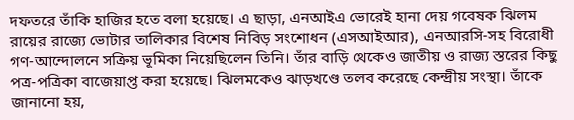দফতরে তাঁকি হাজির হতে বলা হয়েছে। এ ছাড়া, এনআইএ ভোরেই হানা দেয় গবেষক ঝিলম রায়ের রাজ্যে ভোটার তালিকার বিশেষ নিবিড় সংশোধন (এসআইআর), এনআরসি-সহ বিরোধী গণ-আন্দোলনে সক্রিয় ভূমিকা নিয়েছিলেন তিনি। তাঁর বাড়ি থেকেও জাতীয় ও রাজ্য স্তরের কিছু পত্র-পত্রিকা বাজেয়াপ্ত করা হয়েছে। ঝিলমকেও ঝাড়খণ্ডে তলব করেছে কেন্দ্রীয় সংস্থা। তাঁকে জানানো হয়,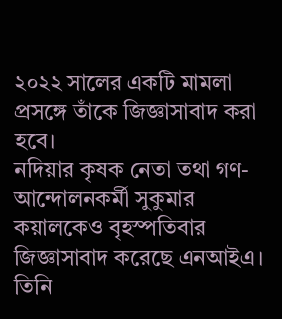২০২২ সালের একটি মামলা প্রসঙ্গে তাঁকে জিজ্ঞাসাবাদ করা হবে।
নদিয়ার কৃষক নেতা তথা গণ-আন্দোলনকর্মী সুকুমার কয়ালকেও বৃহস্পতিবার জিজ্ঞাসাবাদ করেছে এনআইএ। তিনি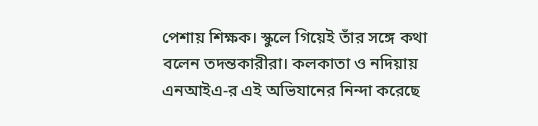পেশায় শিক্ষক। স্কুলে গিয়েই তাঁর সঙ্গে কথা বলেন তদন্তকারীরা। কলকাতা ও নদিয়ায় এনআইএ-র এই অভিযানের নিন্দা করেছে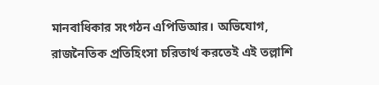মানবাধিকার সংগঠন এপিডিআর। অভিযোগ, রাজনৈতিক প্রতিহিংসা চরিতার্থ করতেই এই তল্লাশি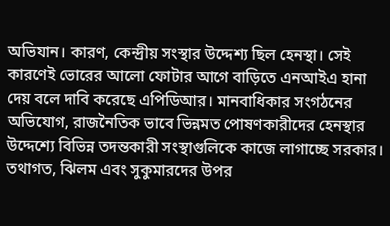অভিযান। কারণ, কেন্দ্রীয় সংস্থার উদ্দেশ্য ছিল হেনস্থা। সেই কারণেই ভোরের আলো ফোটার আগে বাড়িতে এনআইএ হানা দেয় বলে দাবি করেছে এপিডিআর। মানবাধিকার সংগঠনের অভিযোগ, রাজনৈতিক ভাবে ভিন্নমত পোষণকারীদের হেনস্থার উদ্দেশ্যে বিভিন্ন তদন্তকারী সংস্থাগুলিকে কাজে লাগাচ্ছে সরকার। তথাগত, ঝিলম এবং সুকুমারদের উপর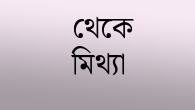থেকে মিথ্যা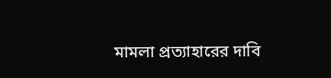মামলা প্রত্যাহারের দাবি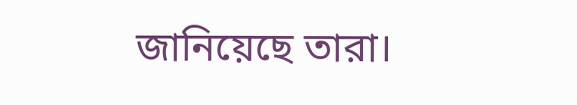জানিয়েছে তারা।